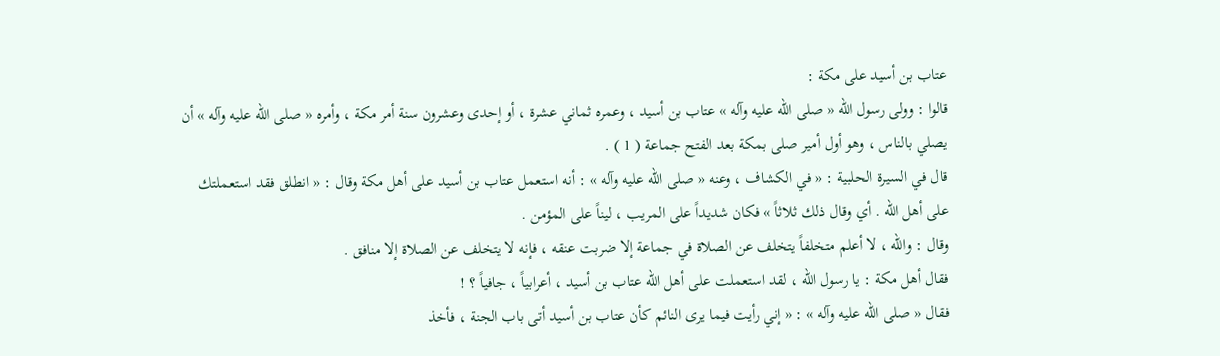عتاب بن أسيد على مكة :
قالوا : وولى رسول الله « صلى الله عليه وآله » عتاب بن أسيد ، وعمره ثماني عشرة ، أو إحدى وعشرون سنة أمر مكة ، وأمره « صلى الله عليه وآله » أن يصلي بالناس ، وهو أول أمير صلى بمكة بعد الفتح جماعة ( 1 ) .
قال في السيرة الحلبية : « في الكشاف ، وعنه « صلى الله عليه وآله » : أنه استعمل عتاب بن أسيد على أهل مكة وقال : « انطلق فقد استعملتك على أهل الله . أي وقال ذلك ثلاثاً » فكان شديداً على المريب ، ليناً على المؤمن .
وقال : والله ، لا أعلم متخلفاً يتخلف عن الصلاة في جماعة إلا ضربت عنقه ، فإنه لا يتخلف عن الصلاة إلا منافق .
فقال أهل مكة : يا رسول الله ، لقد استعملت على أهل الله عتاب بن أسيد ، أعرابياً ، جافياً ؟ !
فقال « صلى الله عليه وآله » : « إني رأيت فيما يرى النائم كأن عتاب بن أسيد أتى باب الجنة ، فأخذ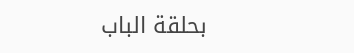بحلقة الباب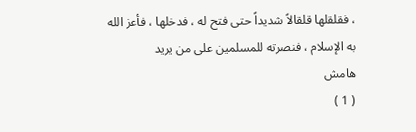، فقلقلها قلقالاً شديداً حتى فتح له ، فدخلها ، فأعز الله به الإسلام ، فنصرته للمسلمين على من يريد
هامش
( 1 )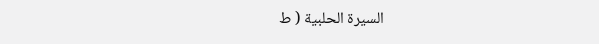السيرة الحلبية ( ط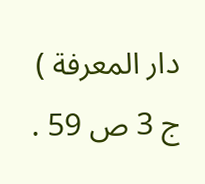دار المعرفة ) ج 3 ص 59 .